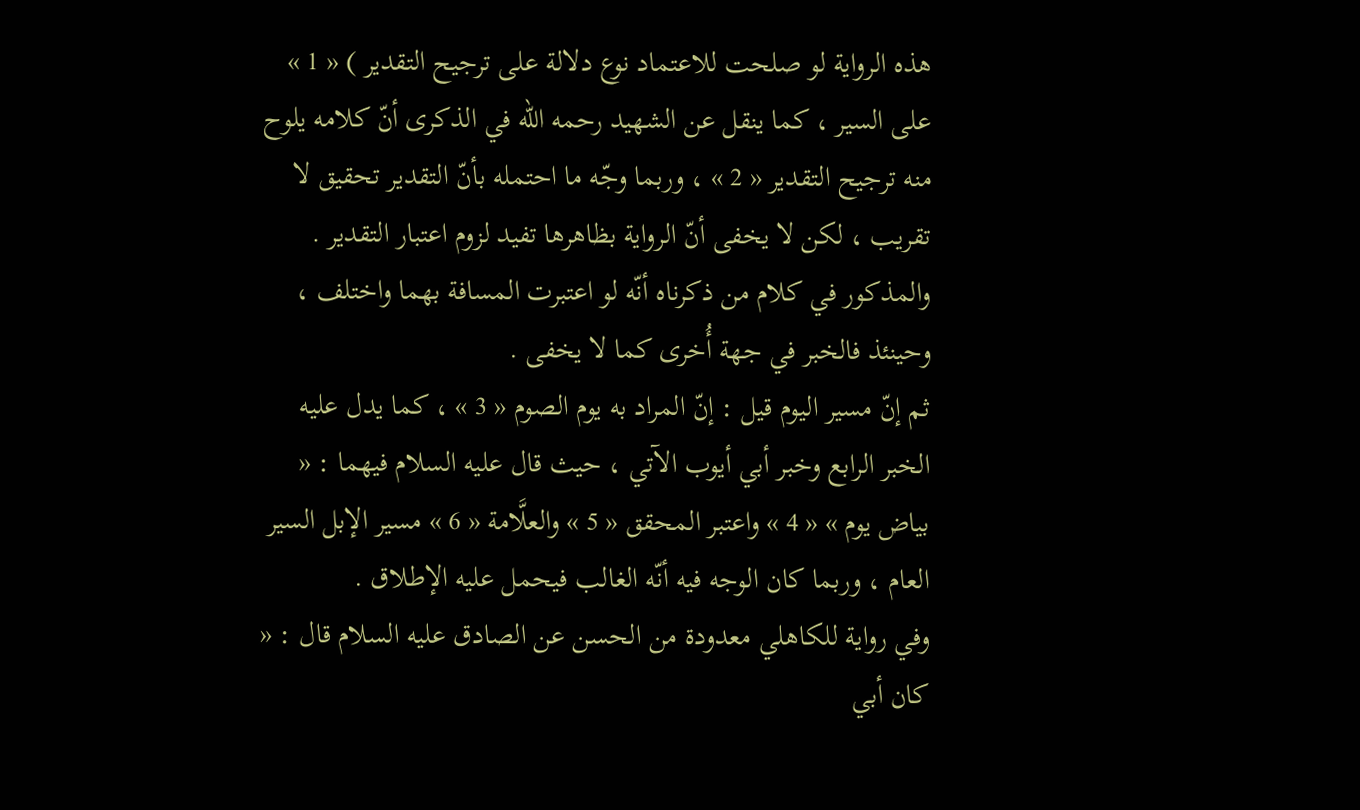هذه الرواية لو صلحت للاعتماد نوع دلالة على ترجيح التقدير ) « 1 » على السير ، كما ينقل عن الشهيد رحمه الله في الذكرى أنّ كلامه يلوح منه ترجيح التقدير « 2 » ، وربما وجّه ما احتمله بأنّ التقدير تحقيق لا تقريب ، لكن لا يخفى أنّ الرواية بظاهرها تفيد لزوم اعتبار التقدير .
والمذكور في كلام من ذكرناه أنّه لو اعتبرت المسافة بهما واختلف ، وحينئذ فالخبر في جهة أُخرى كما لا يخفى .
ثم إنّ مسير اليوم قيل : إنّ المراد به يوم الصوم « 3 » ، كما يدل عليه الخبر الرابع وخبر أبي أيوب الآتي ، حيث قال عليه السلام فيهما : « بياض يوم » « 4 » واعتبر المحقق « 5 » والعلَّامة « 6 » مسير الإبل السير العام ، وربما كان الوجه فيه أنّه الغالب فيحمل عليه الإطلاق .
وفي رواية للكاهلي معدودة من الحسن عن الصادق عليه السلام قال : « كان أبي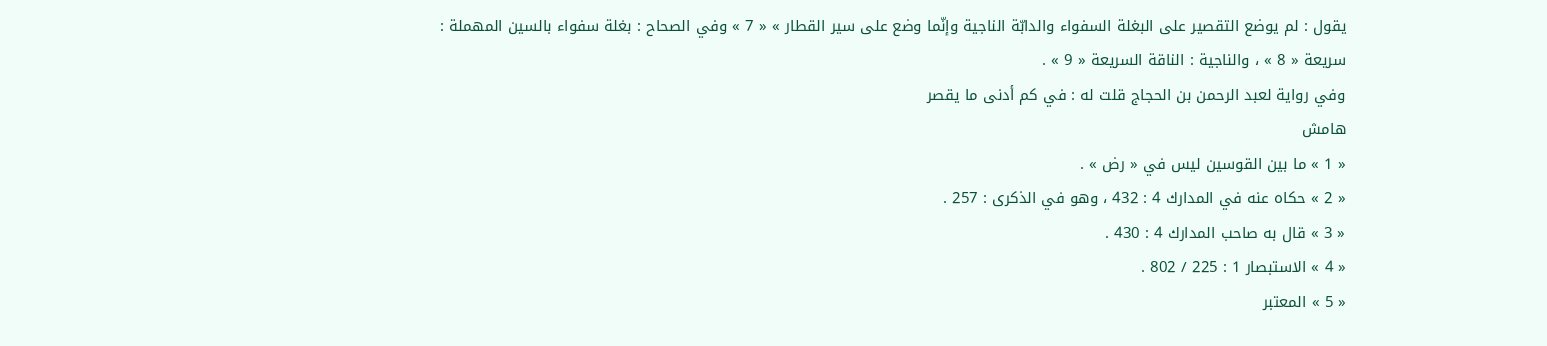يقول : لم يوضع التقصير على البغلة السفواء والدابّة الناجية وإنّما وضع على سير القطار » « 7 » وفي الصحاح : بغلة سفواء بالسين المهملة : سريعة « 8 » ، والناجية : الناقة السريعة « 9 » .
وفي رواية لعبد الرحمن بن الحجاج قلت له : في كم أدنى ما يقصر
هامش
« 1 » ما بين القوسين ليس في « رض » .
« 2 » حكاه عنه في المدارك 4 : 432 ، وهو في الذكرى : 257 .
« 3 » قال به صاحب المدارك 4 : 430 .
« 4 » الاستبصار 1 : 225 / 802 .
« 5 » المعتبر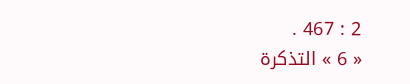2 : 467 .
« 6 » التذكرة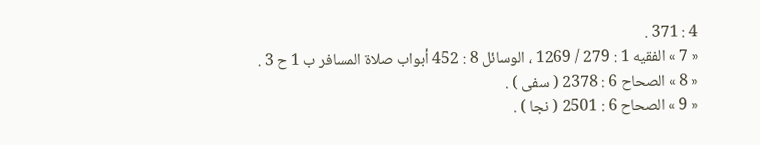4 : 371 .
« 7 » الفقيه 1 : 279 / 1269 ، الوسائل 8 : 452 أبواب صلاة المسافر ب 1 ح 3 .
« 8 » الصحاح 6 : 2378 ( سفى ) .
« 9 » الصحاح 6 : 2501 ( نجا ) .